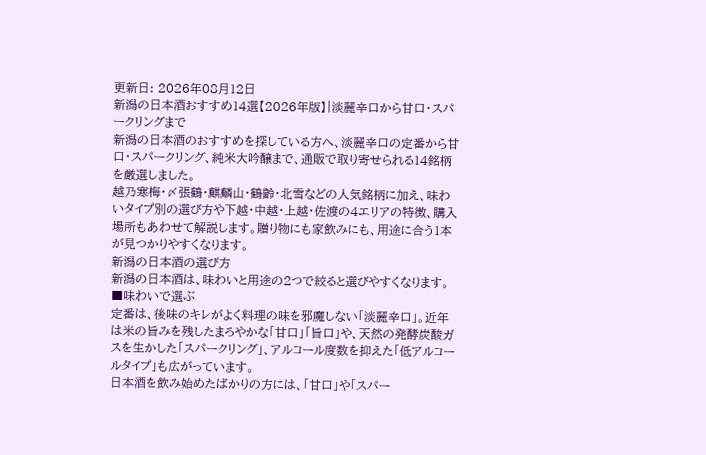更新日: 2026年08月12日
新潟の日本酒おすすめ14選【2026年版】|淡麗辛口から甘口・スパークリングまで
新潟の日本酒のおすすめを探している方へ、淡麗辛口の定番から甘口・スパークリング、純米大吟醸まで、通販で取り寄せられる14銘柄を厳選しました。
越乃寒梅・〆張鶴・麒麟山・鶴齢・北雪などの人気銘柄に加え、味わいタイプ別の選び方や下越・中越・上越・佐渡の4エリアの特徴、購入場所もあわせて解説します。贈り物にも家飲みにも、用途に合う1本が見つかりやすくなります。
新潟の日本酒の選び方
新潟の日本酒は、味わいと用途の2つで絞ると選びやすくなります。
■味わいで選ぶ
定番は、後味のキレがよく料理の味を邪魔しない「淡麗辛口」。近年は米の旨みを残したまろやかな「甘口」「旨口」や、天然の発酵炭酸ガスを生かした「スパークリング」、アルコール度数を抑えた「低アルコールタイプ」も広がっています。
日本酒を飲み始めたばかりの方には、「甘口」や「スパー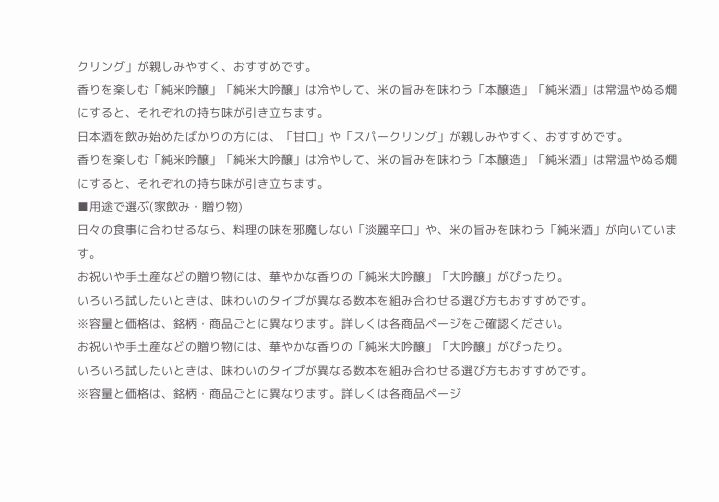クリング」が親しみやすく、おすすめです。
香りを楽しむ「純米吟醸」「純米大吟醸」は冷やして、米の旨みを味わう「本醸造」「純米酒」は常温やぬる燗にすると、それぞれの持ち味が引き立ちます。
日本酒を飲み始めたばかりの方には、「甘口」や「スパークリング」が親しみやすく、おすすめです。
香りを楽しむ「純米吟醸」「純米大吟醸」は冷やして、米の旨みを味わう「本醸造」「純米酒」は常温やぬる燗にすると、それぞれの持ち味が引き立ちます。
■用途で選ぶ(家飲み・贈り物)
日々の食事に合わせるなら、料理の味を邪魔しない「淡麗辛口」や、米の旨みを味わう「純米酒」が向いています。
お祝いや手土産などの贈り物には、華やかな香りの「純米大吟醸」「大吟醸」がぴったり。
いろいろ試したいときは、味わいのタイプが異なる数本を組み合わせる選び方もおすすめです。
※容量と価格は、銘柄・商品ごとに異なります。詳しくは各商品ページをご確認ください。
お祝いや手土産などの贈り物には、華やかな香りの「純米大吟醸」「大吟醸」がぴったり。
いろいろ試したいときは、味わいのタイプが異なる数本を組み合わせる選び方もおすすめです。
※容量と価格は、銘柄・商品ごとに異なります。詳しくは各商品ページ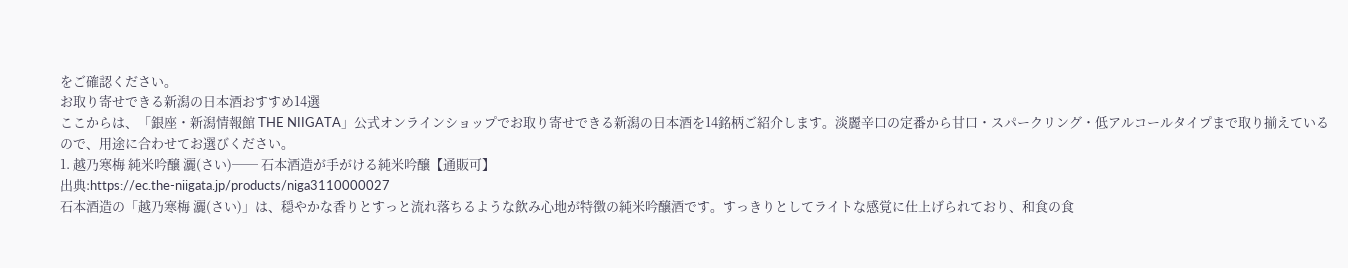をご確認ください。
お取り寄せできる新潟の日本酒おすすめ14選
ここからは、「銀座・新潟情報館 THE NIIGATA」公式オンラインショップでお取り寄せできる新潟の日本酒を14銘柄ご紹介します。淡麗辛口の定番から甘口・スパークリング・低アルコールタイプまで取り揃えているので、用途に合わせてお選びください。
1. 越乃寒梅 純米吟醸 灑(さい)── 石本酒造が手がける純米吟醸【通販可】
出典:https://ec.the-niigata.jp/products/niga3110000027
石本酒造の「越乃寒梅 灑(さい)」は、穏やかな香りとすっと流れ落ちるような飲み心地が特徴の純米吟醸酒です。すっきりとしてライトな感覚に仕上げられており、和食の食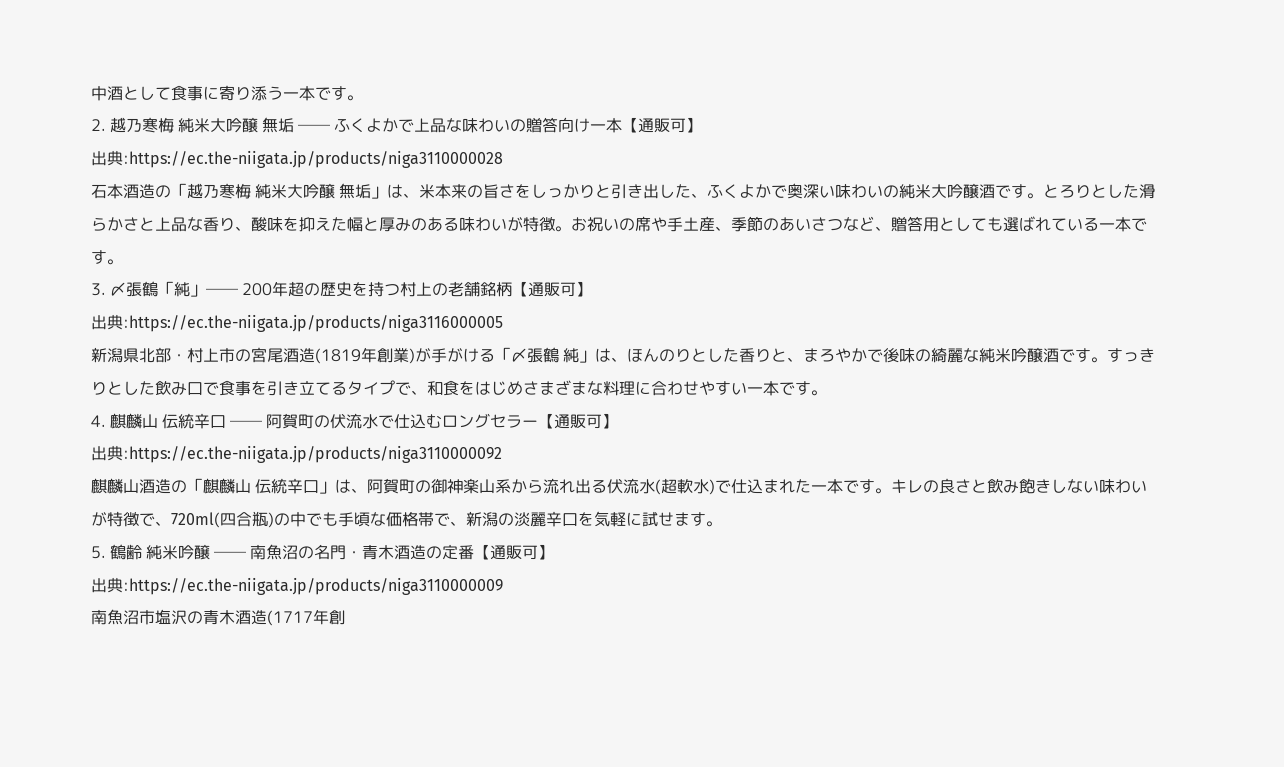中酒として食事に寄り添う一本です。
2. 越乃寒梅 純米大吟醸 無垢 ── ふくよかで上品な味わいの贈答向け一本【通販可】
出典:https://ec.the-niigata.jp/products/niga3110000028
石本酒造の「越乃寒梅 純米大吟醸 無垢」は、米本来の旨さをしっかりと引き出した、ふくよかで奥深い味わいの純米大吟醸酒です。とろりとした滑らかさと上品な香り、酸味を抑えた幅と厚みのある味わいが特徴。お祝いの席や手土産、季節のあいさつなど、贈答用としても選ばれている一本です。
3. 〆張鶴「純」── 200年超の歴史を持つ村上の老舗銘柄【通販可】
出典:https://ec.the-niigata.jp/products/niga3116000005
新潟県北部・村上市の宮尾酒造(1819年創業)が手がける「〆張鶴 純」は、ほんのりとした香りと、まろやかで後味の綺麗な純米吟醸酒です。すっきりとした飲み口で食事を引き立てるタイプで、和食をはじめさまざまな料理に合わせやすい一本です。
4. 麒麟山 伝統辛口 ── 阿賀町の伏流水で仕込むロングセラー【通販可】
出典:https://ec.the-niigata.jp/products/niga3110000092
麒麟山酒造の「麒麟山 伝統辛口」は、阿賀町の御神楽山系から流れ出る伏流水(超軟水)で仕込まれた一本です。キレの良さと飲み飽きしない味わいが特徴で、720ml(四合瓶)の中でも手頃な価格帯で、新潟の淡麗辛口を気軽に試せます。
5. 鶴齢 純米吟醸 ── 南魚沼の名門・青木酒造の定番【通販可】
出典:https://ec.the-niigata.jp/products/niga3110000009
南魚沼市塩沢の青木酒造(1717年創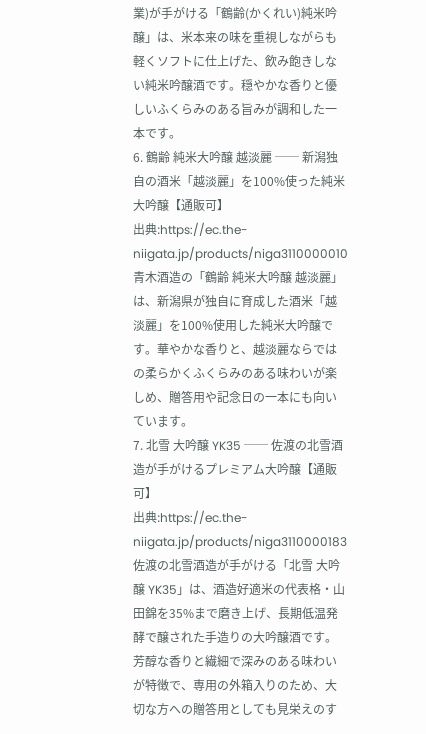業)が手がける「鶴齢(かくれい)純米吟醸」は、米本来の味を重視しながらも軽くソフトに仕上げた、飲み飽きしない純米吟醸酒です。穏やかな香りと優しいふくらみのある旨みが調和した一本です。
6. 鶴齢 純米大吟醸 越淡麗 ── 新潟独自の酒米「越淡麗」を100%使った純米大吟醸【通販可】
出典:https://ec.the-niigata.jp/products/niga3110000010
青木酒造の「鶴齢 純米大吟醸 越淡麗」は、新潟県が独自に育成した酒米「越淡麗」を100%使用した純米大吟醸です。華やかな香りと、越淡麗ならではの柔らかくふくらみのある味わいが楽しめ、贈答用や記念日の一本にも向いています。
7. 北雪 大吟醸 YK35 ── 佐渡の北雪酒造が手がけるプレミアム大吟醸【通販可】
出典:https://ec.the-niigata.jp/products/niga3110000183
佐渡の北雪酒造が手がける「北雪 大吟醸 YK35」は、酒造好適米の代表格・山田錦を35%まで磨き上げ、長期低温発酵で醸された手造りの大吟醸酒です。芳醇な香りと繊細で深みのある味わいが特徴で、専用の外箱入りのため、大切な方への贈答用としても見栄えのす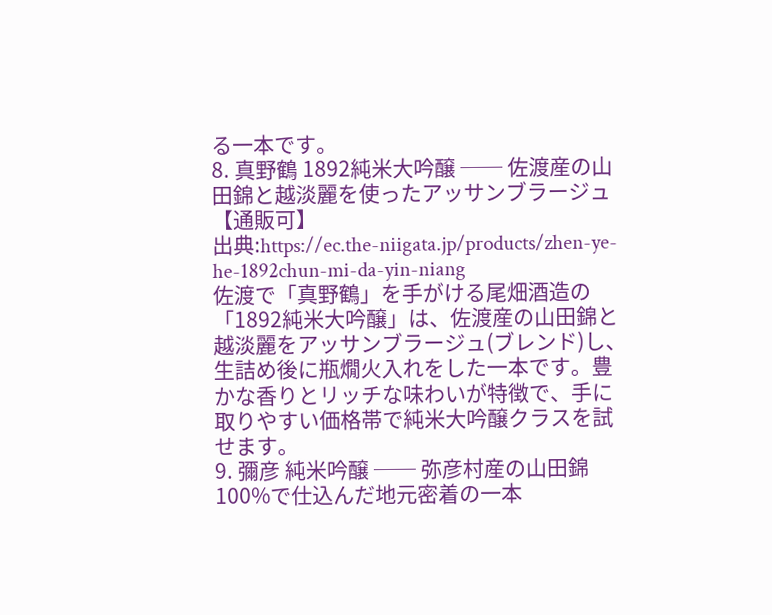る一本です。
8. 真野鶴 1892純米大吟醸 ── 佐渡産の山田錦と越淡麗を使ったアッサンブラージュ【通販可】
出典:https://ec.the-niigata.jp/products/zhen-ye-he-1892chun-mi-da-yin-niang
佐渡で「真野鶴」を手がける尾畑酒造の「1892純米大吟醸」は、佐渡産の山田錦と越淡麗をアッサンブラージュ(ブレンド)し、生詰め後に瓶燗火入れをした一本です。豊かな香りとリッチな味わいが特徴で、手に取りやすい価格帯で純米大吟醸クラスを試せます。
9. 彌彦 純米吟醸 ── 弥彦村産の山田錦100%で仕込んだ地元密着の一本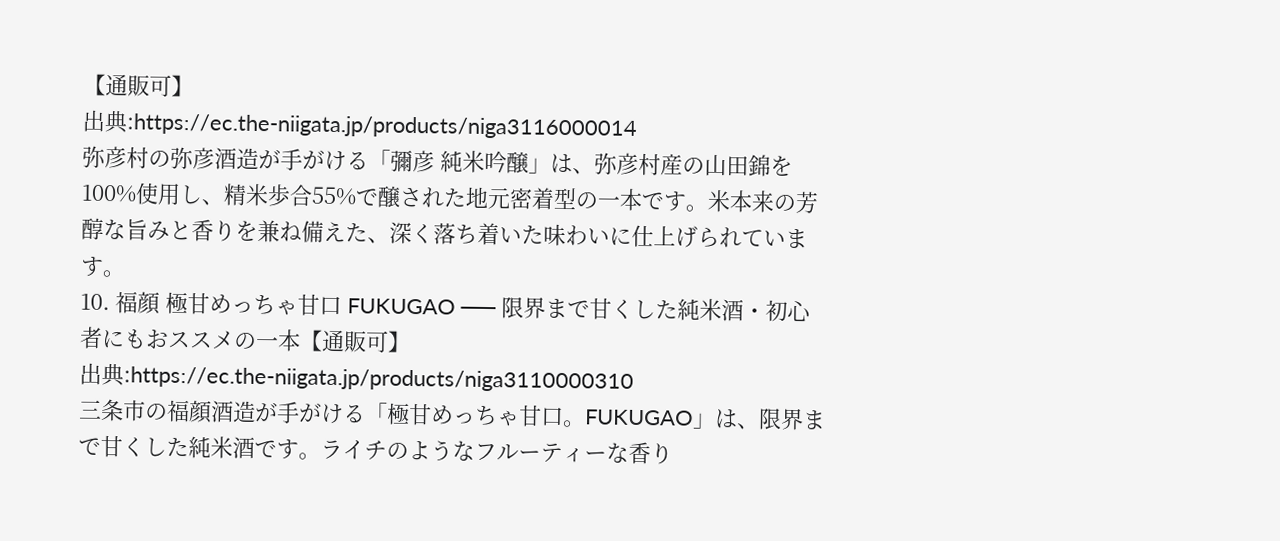【通販可】
出典:https://ec.the-niigata.jp/products/niga3116000014
弥彦村の弥彦酒造が手がける「彌彦 純米吟醸」は、弥彦村産の山田錦を100%使用し、精米歩合55%で醸された地元密着型の一本です。米本来の芳醇な旨みと香りを兼ね備えた、深く落ち着いた味わいに仕上げられています。
10. 福顔 極甘めっちゃ甘口 FUKUGAO ── 限界まで甘くした純米酒・初心者にもおススメの一本【通販可】
出典:https://ec.the-niigata.jp/products/niga3110000310
三条市の福顔酒造が手がける「極甘めっちゃ甘口。FUKUGAO」は、限界まで甘くした純米酒です。ライチのようなフルーティーな香り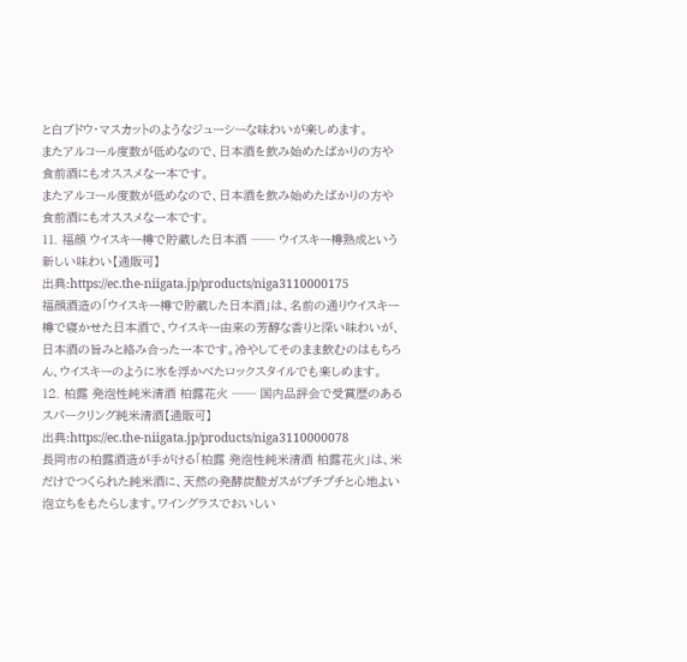と白ブドウ・マスカットのようなジューシーな味わいが楽しめます。
またアルコール度数が低めなので、日本酒を飲み始めたばかりの方や食前酒にもオススメな一本です。
またアルコール度数が低めなので、日本酒を飲み始めたばかりの方や食前酒にもオススメな一本です。
11. 福顔 ウイスキー樽で貯蔵した日本酒 ── ウイスキー樽熟成という新しい味わい【通販可】
出典:https://ec.the-niigata.jp/products/niga3110000175
福顔酒造の「ウイスキー樽で貯蔵した日本酒」は、名前の通りウイスキー樽で寝かせた日本酒で、ウイスキー由来の芳醇な香りと深い味わいが、日本酒の旨みと絡み合った一本です。冷やしてそのまま飲むのはもちろん、ウイスキーのように氷を浮かべたロックスタイルでも楽しめます。
12. 柏露 発泡性純米清酒 柏露花火 ── 国内品評会で受賞歴のあるスパークリング純米清酒【通販可】
出典:https://ec.the-niigata.jp/products/niga3110000078
長岡市の柏露酒造が手がける「柏露 発泡性純米清酒 柏露花火」は、米だけでつくられた純米酒に、天然の発酵炭酸ガスがプチプチと心地よい泡立ちをもたらします。ワイングラスでおいしい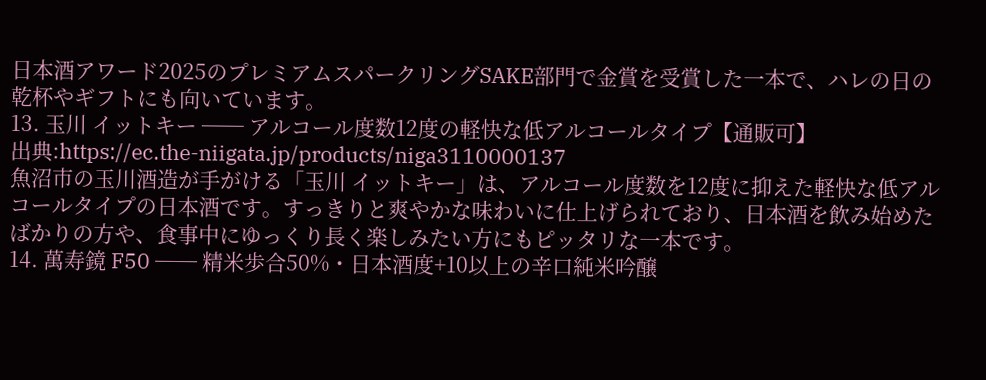日本酒アワード2025のプレミアムスパークリングSAKE部門で金賞を受賞した一本で、ハレの日の乾杯やギフトにも向いています。
13. 玉川 イットキー ── アルコール度数12度の軽快な低アルコールタイプ【通販可】
出典:https://ec.the-niigata.jp/products/niga3110000137
魚沼市の玉川酒造が手がける「玉川 イットキー」は、アルコール度数を12度に抑えた軽快な低アルコールタイプの日本酒です。すっきりと爽やかな味わいに仕上げられており、日本酒を飲み始めたばかりの方や、食事中にゆっくり長く楽しみたい方にもピッタリな一本です。
14. 萬寿鏡 F50 ── 精米歩合50%・日本酒度+10以上の辛口純米吟醸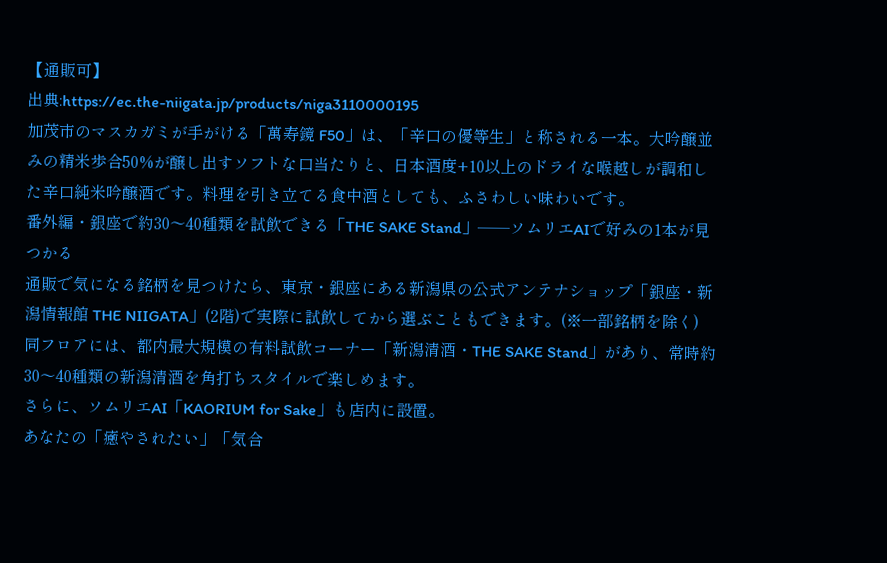【通販可】
出典:https://ec.the-niigata.jp/products/niga3110000195
加茂市のマスカガミが手がける「萬寿鏡 F50」は、「辛口の優等生」と称される一本。大吟醸並みの精米歩合50%が醸し出すソフトな口当たりと、日本酒度+10以上のドライな喉越しが調和した辛口純米吟醸酒です。料理を引き立てる食中酒としても、ふさわしい味わいです。
番外編・銀座で約30〜40種類を試飲できる「THE SAKE Stand」──ソムリエAIで好みの1本が見つかる
通販で気になる銘柄を見つけたら、東京・銀座にある新潟県の公式アンテナショップ「銀座・新潟情報館 THE NIIGATA」(2階)で実際に試飲してから選ぶこともできます。(※一部銘柄を除く)
同フロアには、都内最大規模の有料試飲コーナー「新潟清酒・THE SAKE Stand」があり、常時約30〜40種類の新潟清酒を角打ちスタイルで楽しめます。
さらに、ソムリエAI「KAORIUM for Sake」も店内に設置。
あなたの「癒やされたい」「気合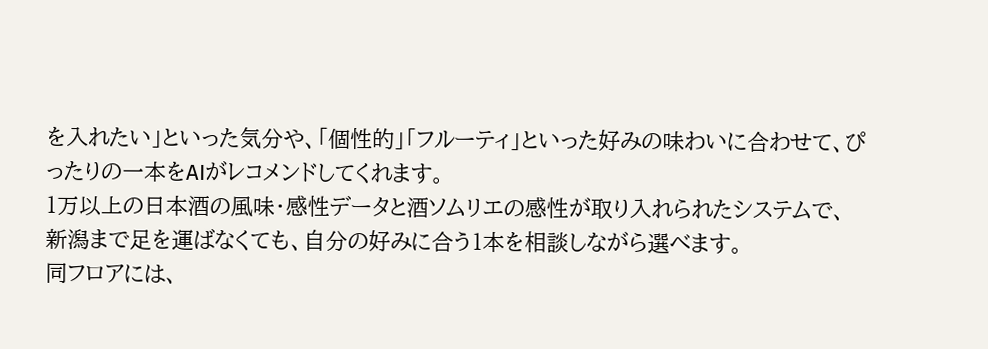を入れたい」といった気分や、「個性的」「フルーティ」といった好みの味わいに合わせて、ぴったりの一本をAIがレコメンドしてくれます。
1万以上の日本酒の風味・感性データと酒ソムリエの感性が取り入れられたシステムで、新潟まで足を運ばなくても、自分の好みに合う1本を相談しながら選べます。
同フロアには、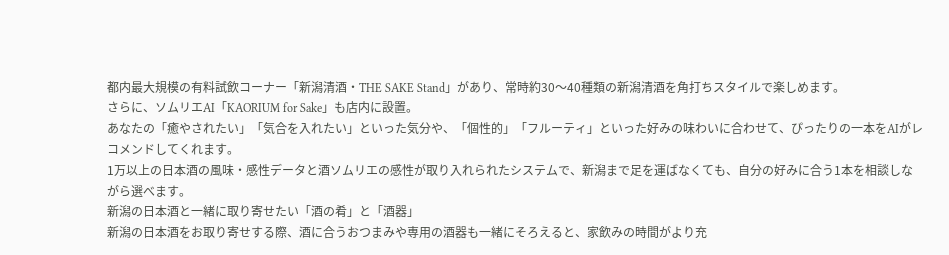都内最大規模の有料試飲コーナー「新潟清酒・THE SAKE Stand」があり、常時約30〜40種類の新潟清酒を角打ちスタイルで楽しめます。
さらに、ソムリエAI「KAORIUM for Sake」も店内に設置。
あなたの「癒やされたい」「気合を入れたい」といった気分や、「個性的」「フルーティ」といった好みの味わいに合わせて、ぴったりの一本をAIがレコメンドしてくれます。
1万以上の日本酒の風味・感性データと酒ソムリエの感性が取り入れられたシステムで、新潟まで足を運ばなくても、自分の好みに合う1本を相談しながら選べます。
新潟の日本酒と一緒に取り寄せたい「酒の肴」と「酒器」
新潟の日本酒をお取り寄せする際、酒に合うおつまみや専用の酒器も一緒にそろえると、家飲みの時間がより充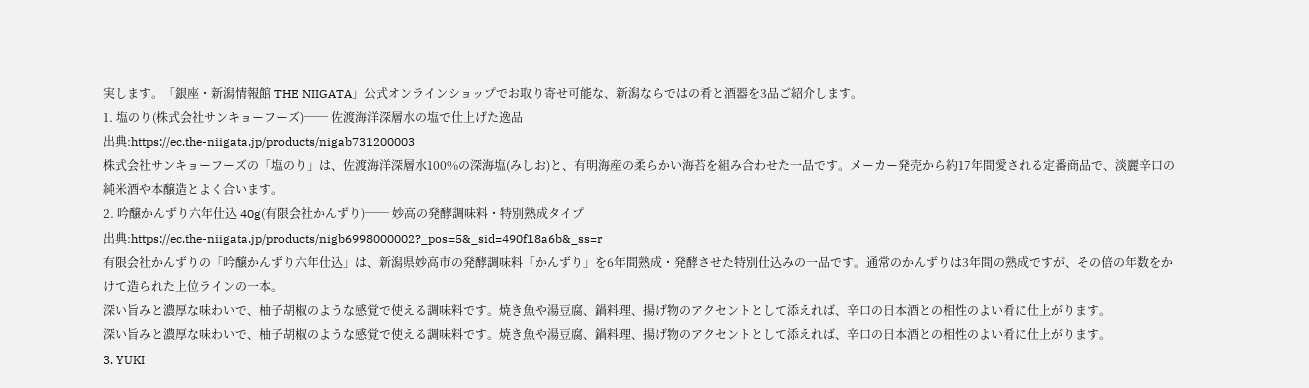実します。「銀座・新潟情報館 THE NIIGATA」公式オンラインショップでお取り寄せ可能な、新潟ならではの肴と酒器を3品ご紹介します。
1. 塩のり(株式会社サンキョーフーズ)── 佐渡海洋深層水の塩で仕上げた逸品
出典:https://ec.the-niigata.jp/products/nigab731200003
株式会社サンキョーフーズの「塩のり」は、佐渡海洋深層水100%の深海塩(みしお)と、有明海産の柔らかい海苔を組み合わせた一品です。メーカー発売から約17年間愛される定番商品で、淡麗辛口の純米酒や本醸造とよく合います。
2. 吟醸かんずり六年仕込 40g(有限会社かんずり)── 妙高の発酵調味料・特別熟成タイプ
出典:https://ec.the-niigata.jp/products/nigb6998000002?_pos=5&_sid=490f18a6b&_ss=r
有限会社かんずりの「吟醸かんずり六年仕込」は、新潟県妙高市の発酵調味料「かんずり」を6年間熟成・発酵させた特別仕込みの一品です。通常のかんずりは3年間の熟成ですが、その倍の年数をかけて造られた上位ラインの一本。
深い旨みと濃厚な味わいで、柚子胡椒のような感覚で使える調味料です。焼き魚や湯豆腐、鍋料理、揚げ物のアクセントとして添えれば、辛口の日本酒との相性のよい肴に仕上がります。
深い旨みと濃厚な味わいで、柚子胡椒のような感覚で使える調味料です。焼き魚や湯豆腐、鍋料理、揚げ物のアクセントとして添えれば、辛口の日本酒との相性のよい肴に仕上がります。
3. YUKI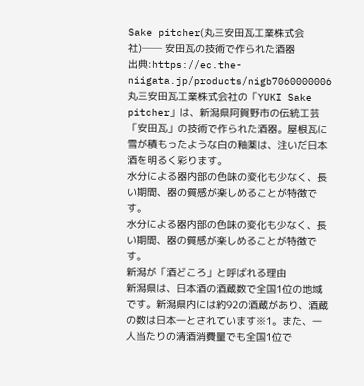Sake pitcher(丸三安田瓦工業株式会社)── 安田瓦の技術で作られた酒器
出典:https://ec.the-niigata.jp/products/nigb7060000006
丸三安田瓦工業株式会社の「YUKI Sake pitcher」は、新潟県阿賀野市の伝統工芸「安田瓦」の技術で作られた酒器。屋根瓦に雪が積もったような白の釉薬は、注いだ日本酒を明るく彩ります。
水分による器内部の色味の変化も少なく、長い期間、器の質感が楽しめることが特徴です。
水分による器内部の色味の変化も少なく、長い期間、器の質感が楽しめることが特徴です。
新潟が「酒どころ」と呼ばれる理由
新潟県は、日本酒の酒蔵数で全国1位の地域です。新潟県内には約92の酒蔵があり、酒蔵の数は日本一とされています※1。また、一人当たりの清酒消費量でも全国1位で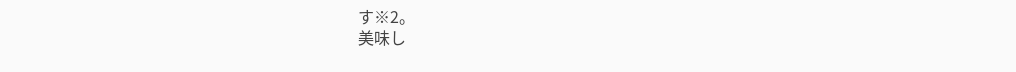す※2。
美味し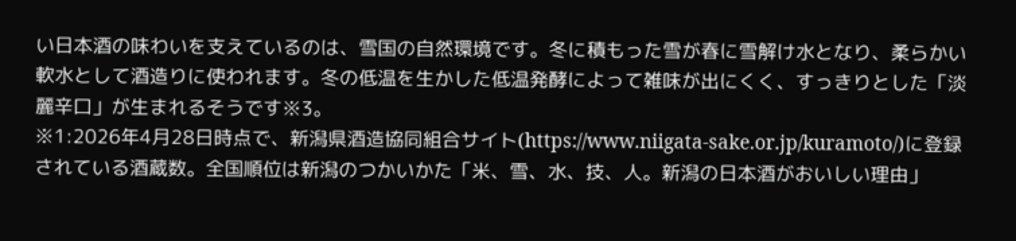い日本酒の味わいを支えているのは、雪国の自然環境です。冬に積もった雪が春に雪解け水となり、柔らかい軟水として酒造りに使われます。冬の低温を生かした低温発酵によって雑味が出にくく、すっきりとした「淡麗辛口」が生まれるそうです※3。
※1:2026年4月28日時点で、新潟県酒造協同組合サイト(https://www.niigata-sake.or.jp/kuramoto/)に登録されている酒蔵数。全国順位は新潟のつかいかた「米、雪、水、技、人。新潟の日本酒がおいしい理由」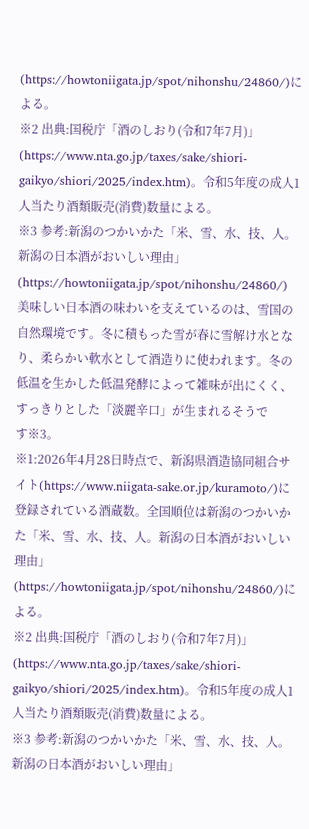(https://howtoniigata.jp/spot/nihonshu/24860/)による。
※2 出典:国税庁「酒のしおり(令和7年7月)」(https://www.nta.go.jp/taxes/sake/shiori-gaikyo/shiori/2025/index.htm)。令和5年度の成人1人当たり酒類販売(消費)数量による。
※3 参考:新潟のつかいかた「米、雪、水、技、人。新潟の日本酒がおいしい理由」(https://howtoniigata.jp/spot/nihonshu/24860/)
美味しい日本酒の味わいを支えているのは、雪国の自然環境です。冬に積もった雪が春に雪解け水となり、柔らかい軟水として酒造りに使われます。冬の低温を生かした低温発酵によって雑味が出にくく、すっきりとした「淡麗辛口」が生まれるそうです※3。
※1:2026年4月28日時点で、新潟県酒造協同組合サイト(https://www.niigata-sake.or.jp/kuramoto/)に登録されている酒蔵数。全国順位は新潟のつかいかた「米、雪、水、技、人。新潟の日本酒がおいしい理由」(https://howtoniigata.jp/spot/nihonshu/24860/)による。
※2 出典:国税庁「酒のしおり(令和7年7月)」(https://www.nta.go.jp/taxes/sake/shiori-gaikyo/shiori/2025/index.htm)。令和5年度の成人1人当たり酒類販売(消費)数量による。
※3 参考:新潟のつかいかた「米、雪、水、技、人。新潟の日本酒がおいしい理由」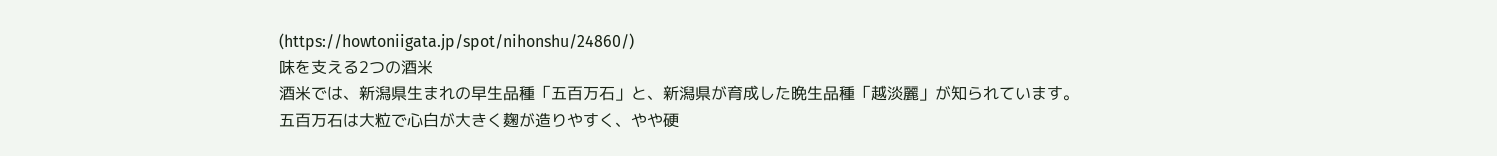(https://howtoniigata.jp/spot/nihonshu/24860/)
味を支える2つの酒米
酒米では、新潟県生まれの早生品種「五百万石」と、新潟県が育成した晩生品種「越淡麗」が知られています。
五百万石は大粒で心白が大きく麹が造りやすく、やや硬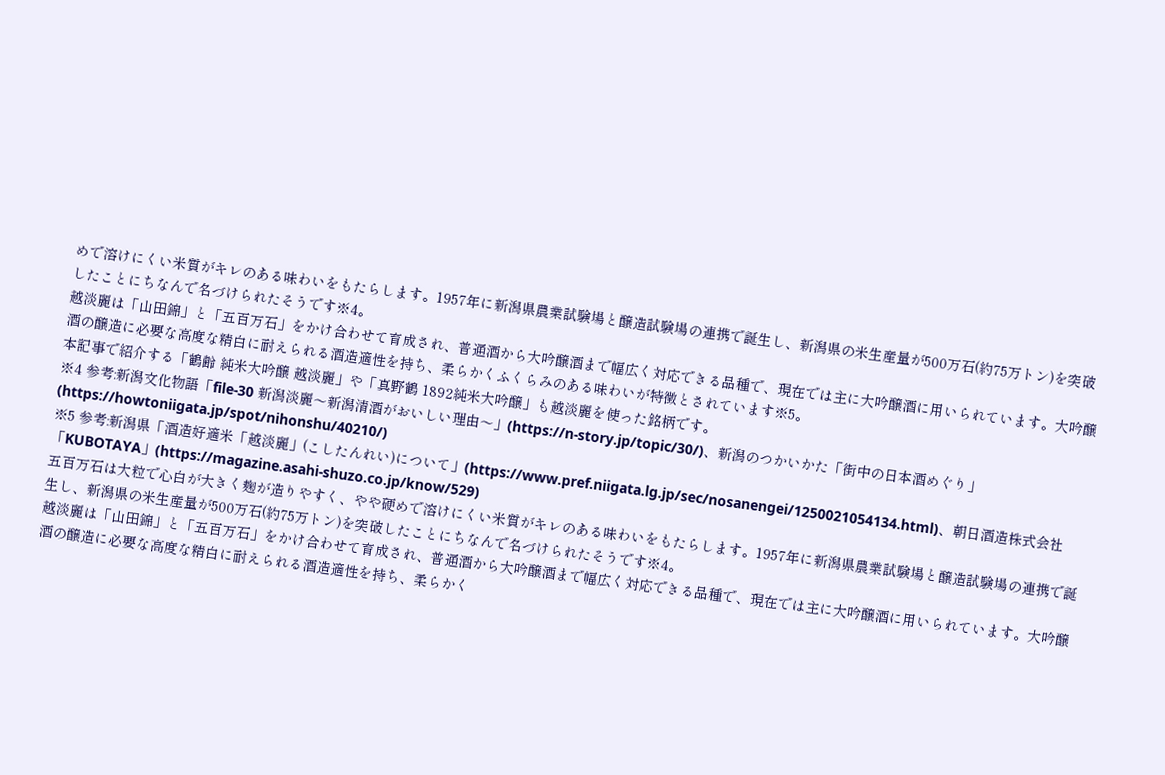めで溶けにくい米質がキレのある味わいをもたらします。1957年に新潟県農業試験場と醸造試験場の連携で誕生し、新潟県の米生産量が500万石(約75万トン)を突破したことにちなんで名づけられたそうです※4。
越淡麗は「山田錦」と「五百万石」をかけ合わせて育成され、普通酒から大吟醸酒まで幅広く対応できる品種で、現在では主に大吟醸酒に用いられています。大吟醸酒の醸造に必要な高度な精白に耐えられる酒造適性を持ち、柔らかくふくらみのある味わいが特徴とされています※5。
本記事で紹介する「鶴齢 純米大吟醸 越淡麗」や「真野鶴 1892純米大吟醸」も越淡麗を使った銘柄です。
※4 参考:新潟文化物語「file-30 新潟淡麗〜新潟清酒がおいしい理由〜」(https://n-story.jp/topic/30/)、新潟のつかいかた「街中の日本酒めぐり」(https://howtoniigata.jp/spot/nihonshu/40210/)
※5 参考:新潟県「酒造好適米「越淡麗」(こしたんれい)について」(https://www.pref.niigata.lg.jp/sec/nosanengei/1250021054134.html)、朝日酒造株式会社「KUBOTAYA」(https://magazine.asahi-shuzo.co.jp/know/529)
五百万石は大粒で心白が大きく麹が造りやすく、やや硬めで溶けにくい米質がキレのある味わいをもたらします。1957年に新潟県農業試験場と醸造試験場の連携で誕生し、新潟県の米生産量が500万石(約75万トン)を突破したことにちなんで名づけられたそうです※4。
越淡麗は「山田錦」と「五百万石」をかけ合わせて育成され、普通酒から大吟醸酒まで幅広く対応できる品種で、現在では主に大吟醸酒に用いられています。大吟醸酒の醸造に必要な高度な精白に耐えられる酒造適性を持ち、柔らかく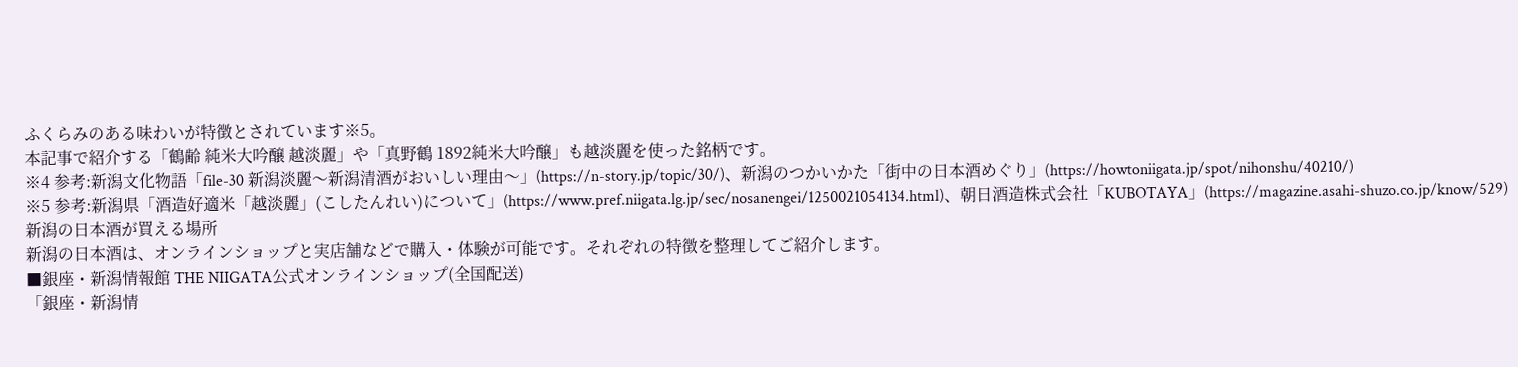ふくらみのある味わいが特徴とされています※5。
本記事で紹介する「鶴齢 純米大吟醸 越淡麗」や「真野鶴 1892純米大吟醸」も越淡麗を使った銘柄です。
※4 参考:新潟文化物語「file-30 新潟淡麗〜新潟清酒がおいしい理由〜」(https://n-story.jp/topic/30/)、新潟のつかいかた「街中の日本酒めぐり」(https://howtoniigata.jp/spot/nihonshu/40210/)
※5 参考:新潟県「酒造好適米「越淡麗」(こしたんれい)について」(https://www.pref.niigata.lg.jp/sec/nosanengei/1250021054134.html)、朝日酒造株式会社「KUBOTAYA」(https://magazine.asahi-shuzo.co.jp/know/529)
新潟の日本酒が買える場所
新潟の日本酒は、オンラインショップと実店舗などで購入・体験が可能です。それぞれの特徴を整理してご紹介します。
■銀座・新潟情報館 THE NIIGATA公式オンラインショップ(全国配送)
「銀座・新潟情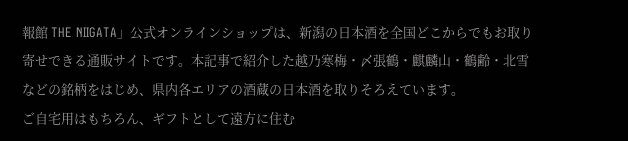報館 THE NIIGATA」公式オンラインショップは、新潟の日本酒を全国どこからでもお取り寄せできる通販サイトです。本記事で紹介した越乃寒梅・〆張鶴・麒麟山・鶴齢・北雪などの銘柄をはじめ、県内各エリアの酒蔵の日本酒を取りそろえています。
ご自宅用はもちろん、ギフトとして遠方に住む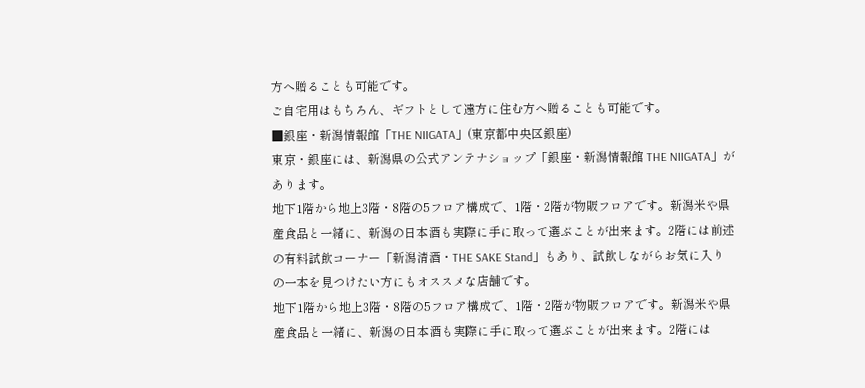方へ贈ることも可能です。
ご自宅用はもちろん、ギフトとして遠方に住む方へ贈ることも可能です。
■銀座・新潟情報館「THE NIIGATA」(東京都中央区銀座)
東京・銀座には、新潟県の公式アンテナショップ「銀座・新潟情報館 THE NIIGATA」があります。
地下1階から地上3階・8階の5フロア構成で、1階・2階が物販フロアです。新潟米や県産食品と一緒に、新潟の日本酒も実際に手に取って選ぶことが出来ます。2階には前述の有料試飲コーナー「新潟清酒・THE SAKE Stand」もあり、試飲しながらお気に入りの一本を見つけたい方にもオススメな店舗です。
地下1階から地上3階・8階の5フロア構成で、1階・2階が物販フロアです。新潟米や県産食品と一緒に、新潟の日本酒も実際に手に取って選ぶことが出来ます。2階には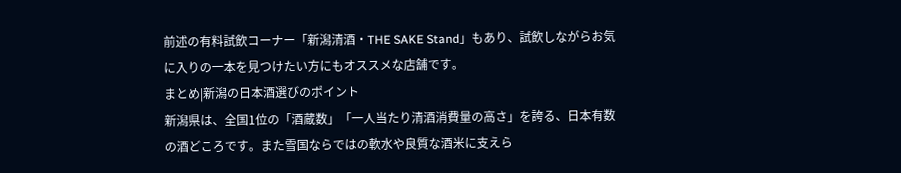前述の有料試飲コーナー「新潟清酒・THE SAKE Stand」もあり、試飲しながらお気に入りの一本を見つけたい方にもオススメな店舗です。
まとめ|新潟の日本酒選びのポイント
新潟県は、全国1位の「酒蔵数」「一人当たり清酒消費量の高さ」を誇る、日本有数の酒どころです。また雪国ならではの軟水や良質な酒米に支えら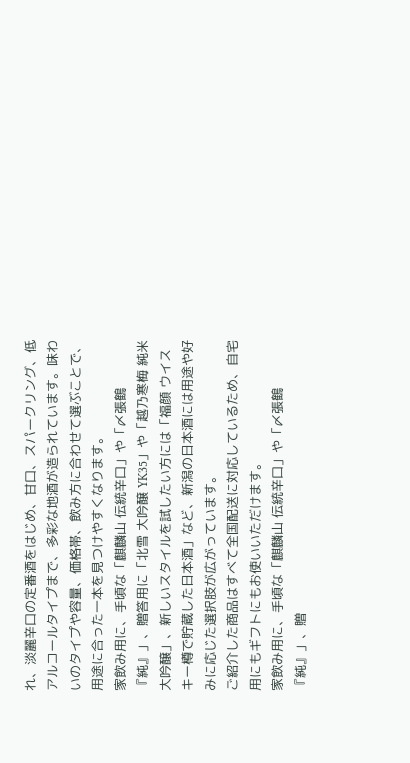れ、淡麗辛口の定番酒をはじめ、甘口、スパークリング、低アルコールタイプまで、多彩な地酒が造られています。味わいのタイプや容量、価格帯、飲み方に合わせて選ぶことで、用途に合った一本を見つけやすくなります。
家飲み用に、手頃な「麒麟山 伝統辛口」や「〆張鶴『純』」、贈答用に「北雪 大吟醸 YK35」や「越乃寒梅 純米大吟醸」、新しいスタイルを試したい方には「福顔 ウイスキー樽で貯蔵した日本酒」など、新潟の日本酒には用途や好みに応じた選択肢が広がっています。
ご紹介した商品はすべて全国配送に対応しているため、自宅用にもギフトにもお使いいただけます。
家飲み用に、手頃な「麒麟山 伝統辛口」や「〆張鶴『純』」、贈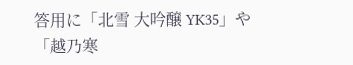答用に「北雪 大吟醸 YK35」や「越乃寒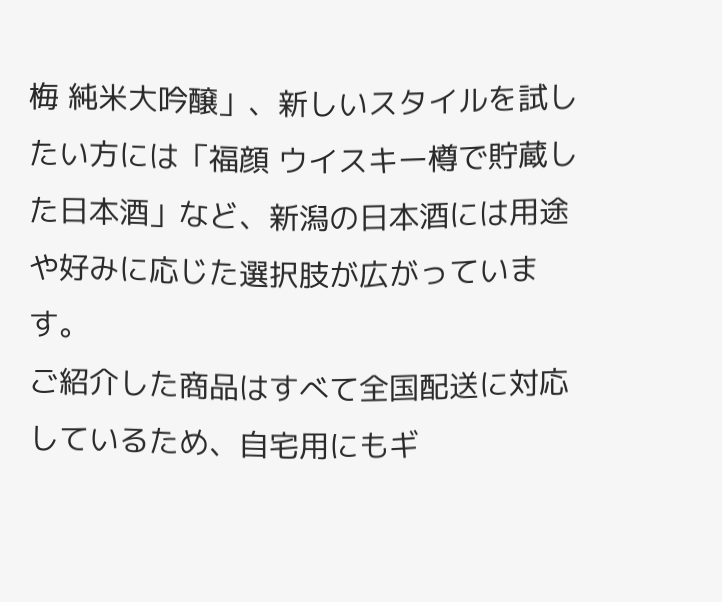梅 純米大吟醸」、新しいスタイルを試したい方には「福顔 ウイスキー樽で貯蔵した日本酒」など、新潟の日本酒には用途や好みに応じた選択肢が広がっています。
ご紹介した商品はすべて全国配送に対応しているため、自宅用にもギ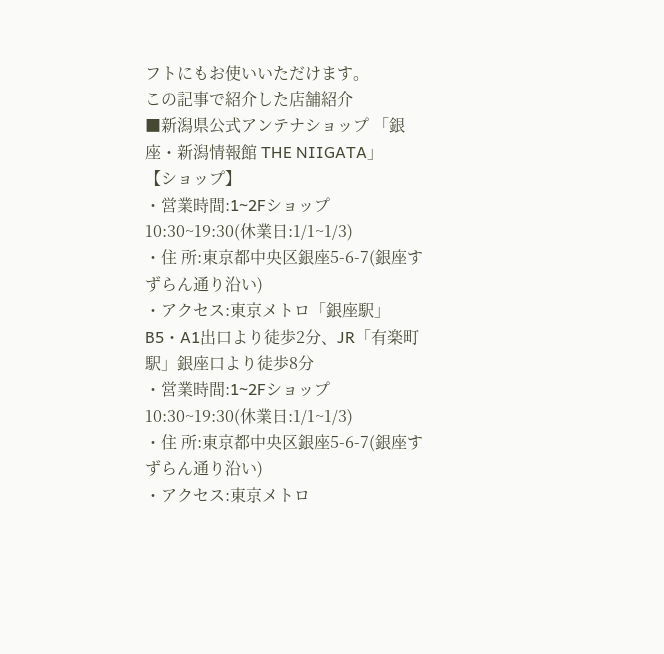フトにもお使いいただけます。
この記事で紹介した店舗紹介
■新潟県公式アンテナショップ 「銀座・新潟情報館 THE NIIGATA」
【ショップ】
・営業時間:1~2Fショップ 10:30~19:30(休業日:1/1~1/3)
・住 所:東京都中央区銀座5-6-7(銀座すずらん通り沿い)
・アクセス:東京メトロ「銀座駅」B5・A1出口より徒歩2分、JR「有楽町駅」銀座口より徒歩8分
・営業時間:1~2Fショップ 10:30~19:30(休業日:1/1~1/3)
・住 所:東京都中央区銀座5-6-7(銀座すずらん通り沿い)
・アクセス:東京メトロ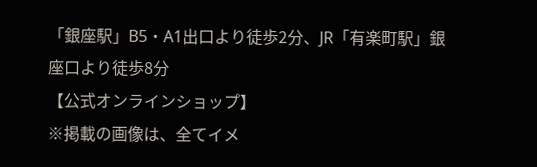「銀座駅」B5・A1出口より徒歩2分、JR「有楽町駅」銀座口より徒歩8分
【公式オンラインショップ】
※掲載の画像は、全てイメ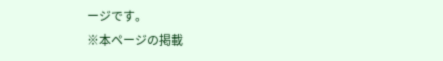ージです。
※本ページの掲載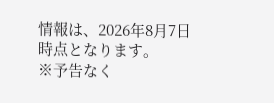情報は、2026年8月7日時点となります。
※予告なく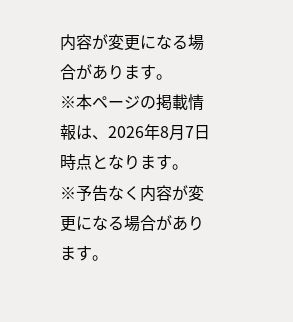内容が変更になる場合があります。
※本ページの掲載情報は、2026年8月7日時点となります。
※予告なく内容が変更になる場合があります。